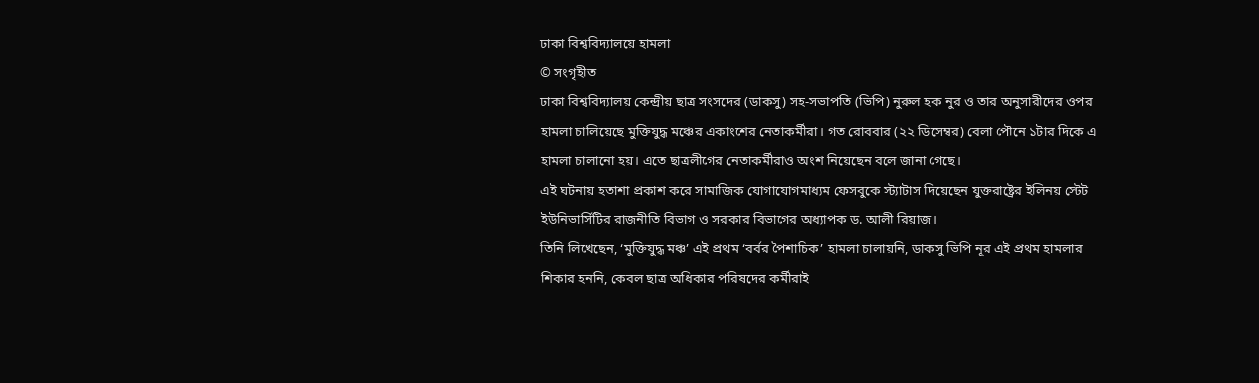ঢাকা বিশ্ববিদ্যালয়ে হামলা
© সংগৃহীত
ঢাকা বিশ্ববিদ্যালয় কেন্দ্রীয় ছাত্র সংসদের (ডাকসু) সহ-সভাপতি (ভিপি) নুরুল হক নুর ও তার অনুসারীদের ওপর হামলা চালিয়েছে মুক্তিযুদ্ধ মঞ্চের একাংশের নেতাকর্মীরা। গত রোববার (২২ ডিসেম্বর) বেলা পৌনে ১টার দিকে এ হামলা চালানো হয়। এতে ছাত্রলীগের নেতাকর্মীরাও অংশ নিয়েছেন বলে জানা গেছে।
এই ঘটনায় হতাশা প্রকাশ করে সামাজিক যোগাযোগমাধ্যম ফেসবুকে স্ট্যাটাস দিয়েছেন যুক্তরাষ্ট্রের ইলিনয় স্টেট ইউনিভার্সিটির রাজনীতি বিভাগ ও সরকার বিভাগের অধ্যাপক ড. আলী রিয়াজ।
তিনি লিখেছেন, ‘মুক্তিযুদ্ধ মঞ্চ’ এই প্রথম ‘বর্বর পৈশাচিক’ হামলা চালায়নি, ডাকসু ভিপি নূর এই প্রথম হামলার শিকার হননি, কেবল ছাত্র অধিকার পরিষদের কর্মীরাই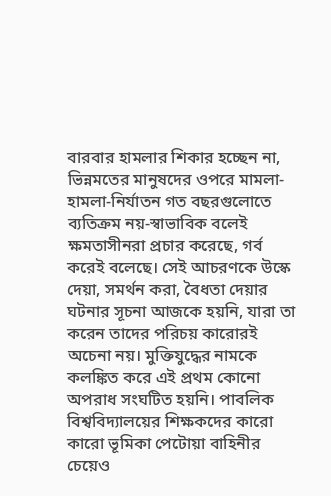বারবার হামলার শিকার হচ্ছেন না, ভিন্নমতের মানুষদের ওপরে মামলা-হামলা-নির্যাতন গত বছরগুলোতে ব্যতিক্রম নয়-স্বাভাবিক বলেই ক্ষমতাসীনরা প্রচার করেছে, গর্ব করেই বলেছে। সেই আচরণকে উস্কে দেয়া, সমর্থন করা, বৈধতা দেয়ার ঘটনার সূচনা আজকে হয়নি, যারা তা করেন তাদের পরিচয় কারোরই অচেনা নয়। মুক্তিযুদ্ধের নামকে কলঙ্কিত করে এই প্রথম কোনো অপরাধ সংঘটিত হয়নি। পাবলিক বিশ্ববিদ্যালয়ের শিক্ষকদের কারো কারো ভূমিকা পেটোয়া বাহিনীর চেয়েও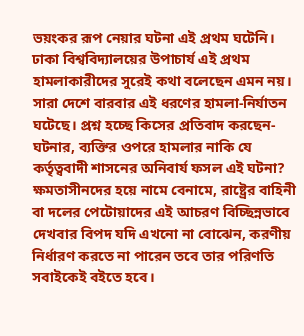ভয়ংকর রূপ নেয়ার ঘটনা এই প্রথম ঘটেনি। ঢাকা বিশ্ববিদ্যালয়ের উপাচার্য এই প্রথম হামলাকারীদের সুরেই কথা বলেছেন এমন নয়। সারা দেশে বারবার এই ধরণের হামলা-নির্যাতন ঘটেছে। প্রশ্ন হচ্ছে কিসের প্রতিবাদ করছেন-ঘটনার, ব্যক্তির ওপরে হামলার নাকি যে কর্তৃত্ববাদী শাসনের অনিবার্য ফসল এই ঘটনা? ক্ষমতাসীনদের হয়ে নামে বেনামে, রাষ্ট্রের বাহিনী বা দলের পেটোয়াদের এই আচরণ বিচ্ছিন্নভাবে দেখবার বিপদ যদি এখনো না বোঝেন, করণীয় নির্ধারণ করতে না পারেন তবে তার পরিণতি সবাইকেই বইতে হবে।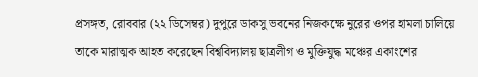প্রসঙ্গত, রোববার (২২ ডিসেম্বর) দুপুরে ডাকসু ভবনের নিজকক্ষে নুরের ওপর হামলা চালিয়ে তাকে মারাত্মক আহত করেছেন বিশ্ববিদ্যালয় ছাত্রলীগ ও মুক্তিযুদ্ধ মঞ্চের একাংশের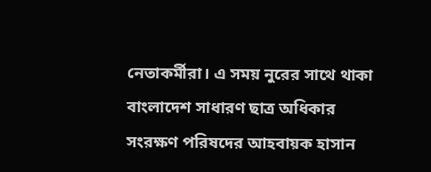নেতাকর্মীরা। এ সময় নুরের সাথে থাকা বাংলাদেশ সাধারণ ছাত্র অধিকার সংরক্ষণ পরিষদের আহবায়ক হাসান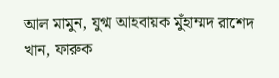আল মামুন, যুগ্ম আহবায়ক মুঁহাম্মদ রাশেদ খান, ফারুক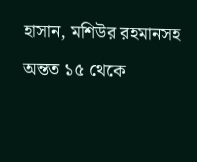হাসান, মশিউর রহমানসহ অন্তত ১৫ থেকে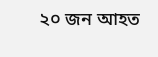২০ জন আহত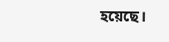হয়েছে।